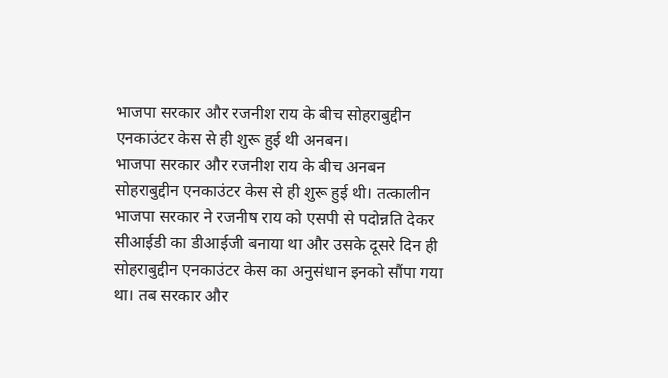भाजपा सरकार और रजनीश राय के बीच सोहराबुद्दीन एनकाउंटर केस से ही शुरू हुई थी अनबन।
भाजपा सरकार और रजनीश राय के बीच अनबन सोहराबुद्दीन एनकाउंटर केस से ही शुरू हुई थी। तत्कालीन भाजपा सरकार ने रजनीष राय को एसपी से पदोन्नति देकर सीआईडी का डीआईजी बनाया था और उसके दूसरे दिन ही सोहराबुद्दीन एनकाउंटर केस का अनुसंधान इनको सौंपा गया था। तब सरकार और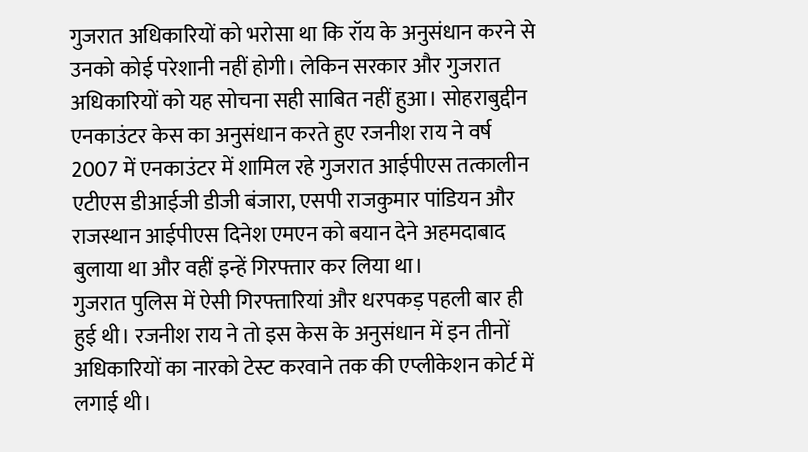गुजरात अधिकारियों को भरोसा था कि रॉय के अनुसंधान करने से उनको कोई परेशानी नहीं होगी। लेकिन सरकार और गुजरात अधिकारियों को यह सोचना सही साबित नहीं हुआ। सोहराबुद्दीन एनकाउंटर केस का अनुसंधान करते हुए रजनीश राय ने वर्ष 2007 में एनकाउंटर में शामिल रहे गुजरात आईपीएस तत्कालीन एटीएस डीआईजी डीजी बंजारा, एसपी राजकुमार पांडियन और राजस्थान आईपीएस दिनेश एमएन को बयान देने अहमदाबाद बुलाया था और वहीं इन्हें गिरफ्तार कर लिया था।
गुजरात पुलिस में ऐसी गिरफ्तारियां और धरपकड़ पहली बार ही हुई थी। रजनीश राय ने तो इस केस के अनुसंधान में इन तीनों अधिकारियों का नारको टेस्ट करवाने तक की एप्लीकेशन कोर्ट में लगाई थी।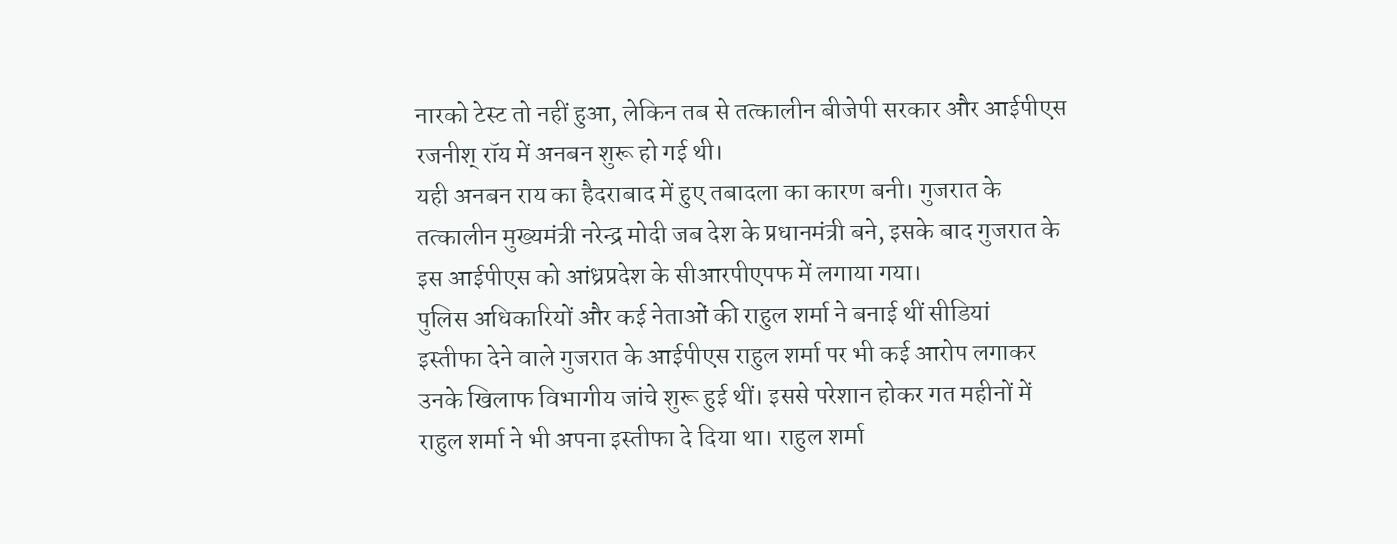नारको टेस्ट तो नहीं हुआ, लेकिन तब से तत्कालीन बीजेपी सरकार और आईपीएस रजनीश् रॉय में अनबन शुरू हो गई थी।
यही अनबन राय का हैदराबाद में हुए तबादला का कारण बनी। गुजरात के तत्कालीन मुख्यमंत्री नरेन्द्र मोदी जब देश के प्रधानमंत्री बने, इसके बाद गुजरात के इस आईपीएस को आंध्रप्रदेश के सीआरपीएपफ में लगाया गया।
पुलिस अधिकारियों और कई नेताओं की राहुल शर्मा ने बनाई थीं सीडियां
इस्तीफा देने वाले गुजरात के आईपीएस राहुल शर्मा पर भी कई आरोप लगाकर उनके खिलाफ विभागीय जांचे शुरू हुई थीं। इससे परेशान होकर गत महीनों में राहुल शर्मा ने भी अपना इस्तीफा दे दिया था। राहुल शर्मा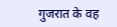गुजरात के वह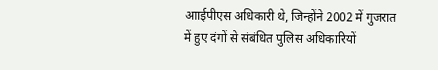आाईपीएस अधिकारी थे, जिन्होंने 2002 में गुजरात में हुए दंगों से संबंधित पुलिस अधिकारियों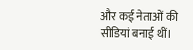और कई नेताओं की सीडियां बनाई थीं।